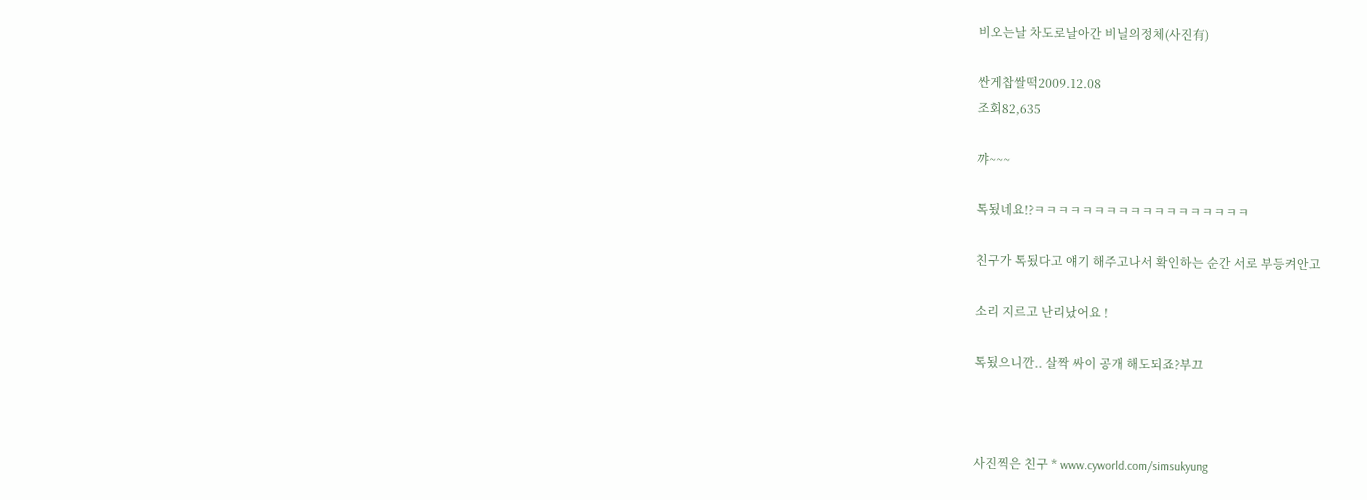비오는날 차도로날아간 비닐의정체(사진有)

싼게찹쌀떡2009.12.08
조회82,635

꺄~~~

톡됬네요!?ㅋㅋㅋㅋㅋㅋㅋㅋㅋㅋㅋㅋㅋㅋㅋㅋㅋㅋ

친구가 톡됬다고 얘기 해주고나서 확인하는 순간 서로 부등켜안고

소리 지르고 난리났어요 !

톡됬으니깐.. 살짝 싸이 공개 해도되죠?부끄



사진찍은 친구 * www.cyworld.com/simsukyung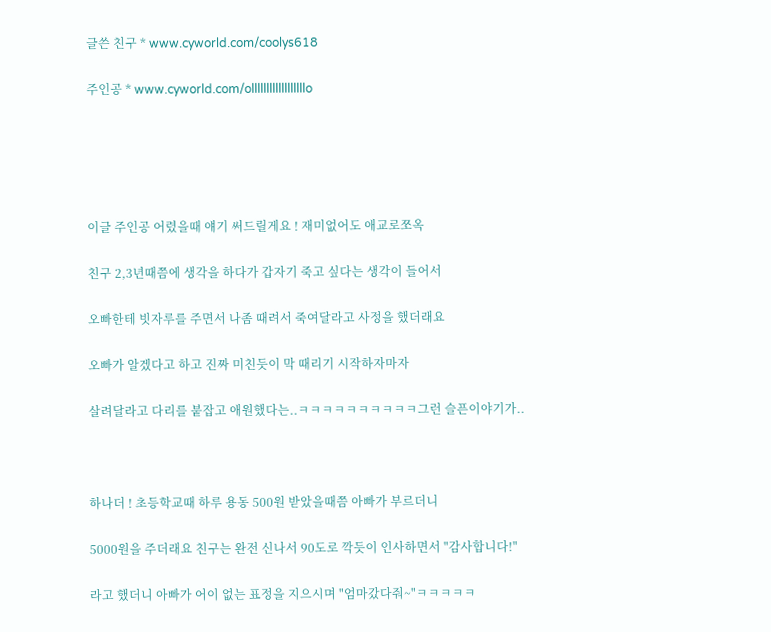글쓴 친구 * www.cyworld.com/coolys618

주인공 * www.cyworld.com/ollllllllllllllllllo





이글 주인공 어렸을때 얘기 써드릴게요 ! 재미없어도 애교로쪼옥

친구 2,3년때쯤에 생각을 하다가 갑자기 죽고 싶다는 생각이 들어서

오빠한테 빗자루를 주면서 나좀 때려서 죽여달라고 사정을 했더래요

오빠가 알겠다고 하고 진짜 미친듯이 막 때리기 시작하자마자

살려달라고 다리를 붙잡고 애원했다는..ㅋㅋㅋㅋㅋㅋㅋㅋㅋㅋ그런 슬픈이야기가..



하나더 ! 초등학교때 하루 용동 500원 받았을때쯤 아빠가 부르더니

5000원을 주더래요 친구는 완전 신나서 90도로 깍듯이 인사하면서 "감사합니다!"

라고 했더니 아빠가 어이 없는 표정을 지으시며 "엄마갔다줘~"ㅋㅋㅋㅋㅋ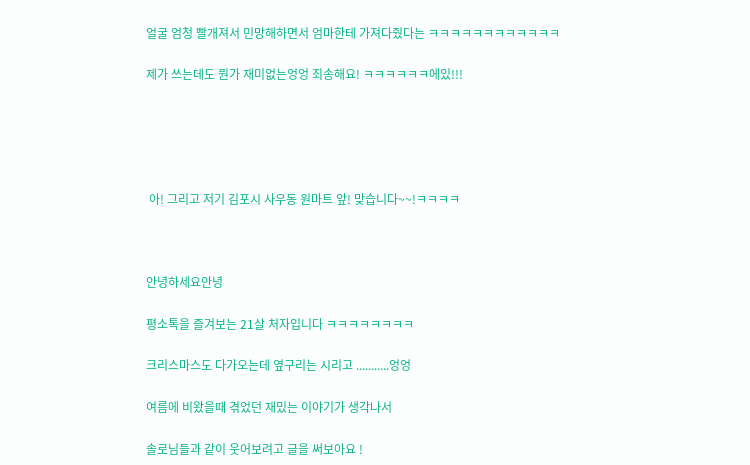얼굴 엄청 빨개져서 민망해하면서 엄마한테 가져다줬다는 ㅋㅋㅋㅋㅋㅋㅋㅋㅋㅋㅋㅋ

제가 쓰는데도 뭔가 재미없는엉엉 죄송해요! ㅋㅋㅋㅋㅋㅋ에있!!!





 아! 그리고 저기 김포시 사우동 원마트 앞! 맞습니다~~!ㅋㅋㅋㅋ



안녕하세요안녕

평소톡을 즐겨보는 21살 처자입니다 ㅋㅋㅋㅋㅋㅋㅋㅋ

크리스마스도 다가오는데 옆구리는 시리고 ...........엉엉

여름에 비왔을때 겪었던 재밌는 이야기가 생각나서

솔로님들과 같이 웃어보려고 글을 써보아요 !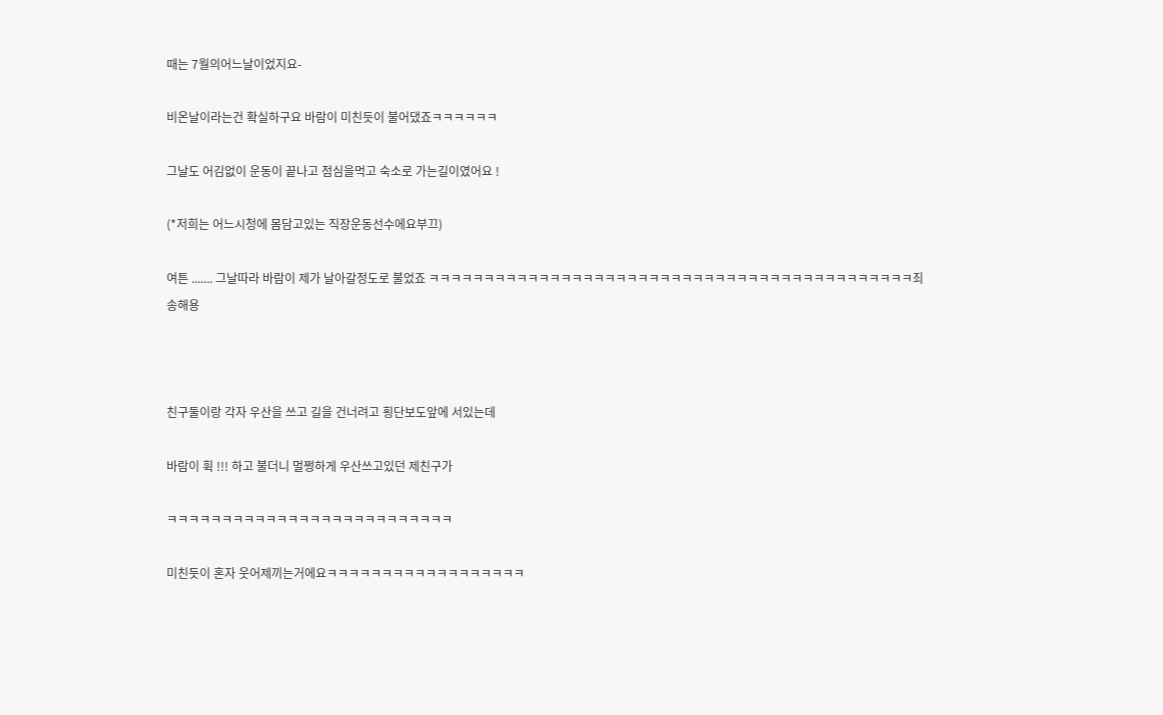때는 7월의어느날이었지요-

비온날이라는건 확실하구요 바람이 미친듯이 불어댔죠ㅋㅋㅋㅋㅋㅋ

그날도 어김없이 운동이 끝나고 점심을먹고 숙소로 가는길이였어요 !

(*저희는 어느시청에 몸담고있는 직장운동선수에요부끄)

여튼 ....... 그날따라 바람이 제가 날아갈정도로 불었죠 ㅋㅋㅋㅋㅋㅋㅋㅋㅋㅋㅋㅋㅋㅋㅋㅋㅋㅋㅋㅋㅋㅋㅋㅋㅋㅋㅋㅋㅋㅋㅋㅋㅋㅋㅋㅋㅋㅋㅋㅋㅋㅋㅋㅋ죄송해용



친구둘이랑 각자 우산을 쓰고 길을 건너려고 횡단보도앞에 서있는데

바람이 휙 !!! 하고 불더니 멀쩡하게 우산쓰고있던 제친구가

ㅋㅋㅋㅋㅋㅋㅋㅋㅋㅋㅋㅋㅋㅋㅋㅋㅋㅋㅋㅋㅋㅋㅋㅋㅋㅋ

미친듯이 혼자 웃어제끼는거에요ㅋㅋㅋㅋㅋㅋㅋㅋㅋㅋㅋㅋㅋㅋㅋㅋㅋㅋ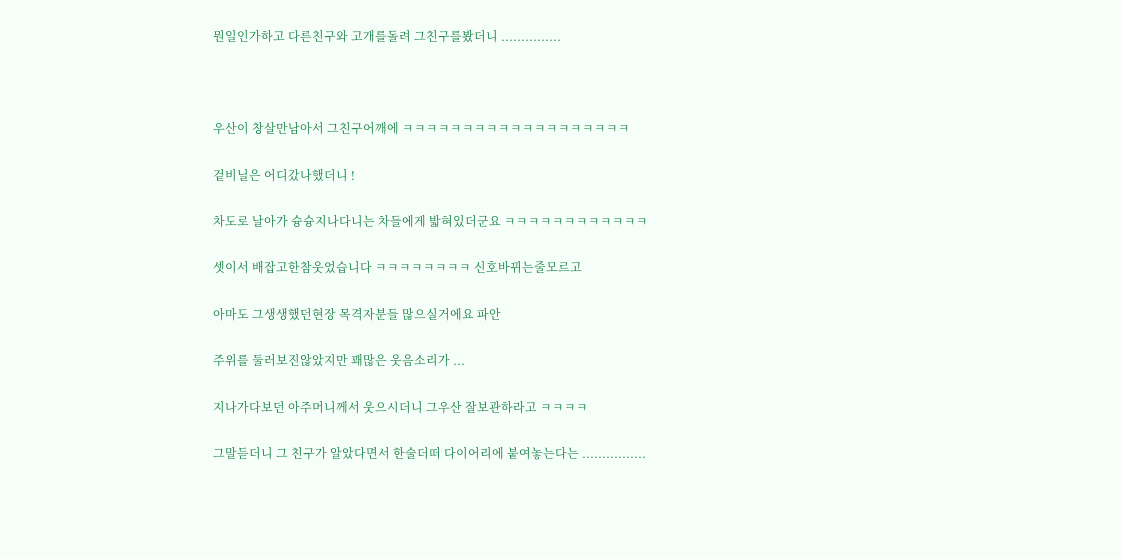뭔일인가하고 다른친구와 고개를돌려 그친구를봤더니 ...............



우산이 창살만남아서 그친구어깨에 ㅋㅋㅋㅋㅋㅋㅋㅋㅋㅋㅋㅋㅋㅋㅋㅋㅋㅋㅋ

겉비닐은 어디갔나했더니 !

차도로 날아가 슝슝지나다니는 차들에게 밟혀있더군요 ㅋㅋㅋㅋㅋㅋㅋㅋㅋㅋㅋㅋ

셋이서 배잡고한참웃었습니다 ㅋㅋㅋㅋㅋㅋㅋㅋ 신호바뀌는줄모르고

아마도 그생생했던현장 목격자분들 많으실거에요 파안

주위를 둘러보진않았지만 꽤많은 웃음소리가 ...

지나가다보던 아주머니께서 웃으시더니 그우산 잘보관하라고 ㅋㅋㅋㅋ

그말듣더니 그 친구가 알았다면서 한술더떠 다이어리에 붙여놓는다는 ................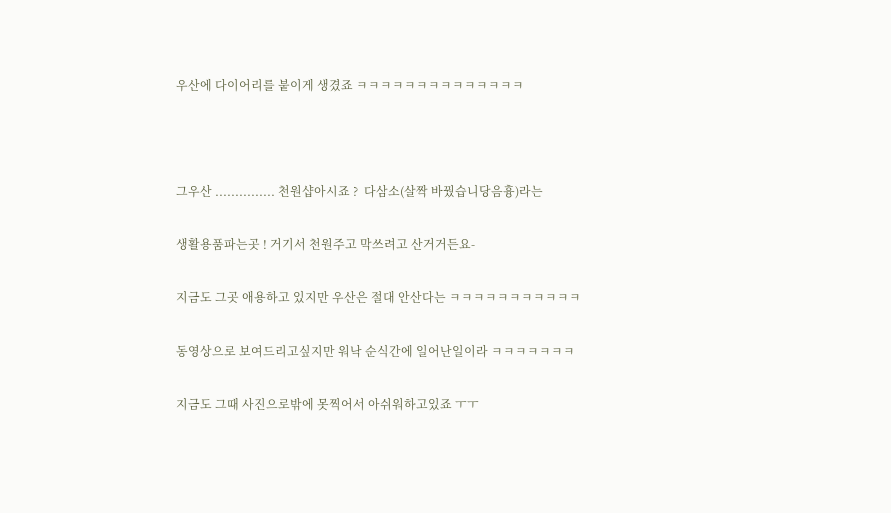우산에 다이어리를 붙이게 생겼죠 ㅋㅋㅋㅋㅋㅋㅋㅋㅋㅋㅋㅋㅋㅋ



그우산 ............... 천원샵아시죠 ?  다삼소(살짝 바꿨습니당음흉)라는

생활용품파는곳 ! 거기서 천원주고 막쓰려고 산거거든요-

지금도 그곳 애용하고 있지만 우산은 절대 안산다는 ㅋㅋㅋㅋㅋㅋㅋㅋㅋㅋㅋ

동영상으로 보여드리고싶지만 워낙 순식간에 일어난일이라 ㅋㅋㅋㅋㅋㅋㅋ

지금도 그때 사진으로밖에 못찍어서 아쉬워하고있죠 ㅜㅜ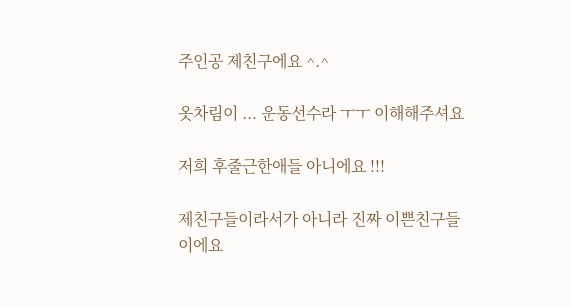주인공 제친구에요 ^.^

옷차림이 ... 운동선수라 ㅜㅜ 이해해주셔요

저희 후줄근한애들 아니에요 !!!

제친구들이라서가 아니라 진짜 이쁜친구들이에요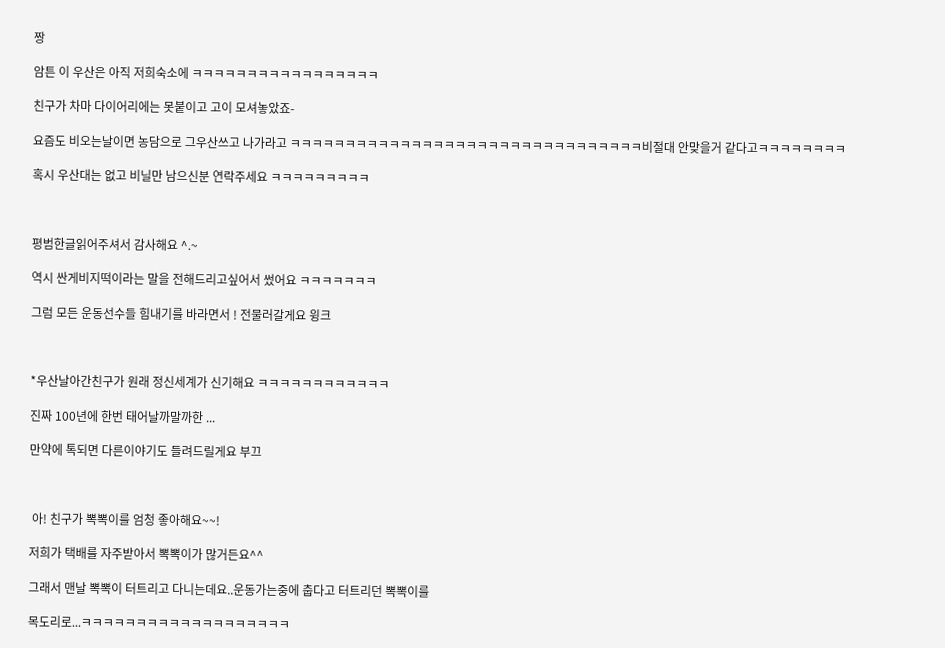짱

암튼 이 우산은 아직 저희숙소에 ㅋㅋㅋㅋㅋㅋㅋㅋㅋㅋㅋㅋㅋㅋㅋㅋㅋ

친구가 차마 다이어리에는 못붙이고 고이 모셔놓았죠-

요즘도 비오는날이면 농담으로 그우산쓰고 나가라고 ㅋㅋㅋㅋㅋㅋㅋㅋㅋㅋㅋㅋㅋㅋㅋㅋㅋㅋㅋㅋㅋㅋㅋㅋㅋㅋㅋㅋㅋㅋㅋㅋ비절대 안맞을거 같다고ㅋㅋㅋㅋㅋㅋㅋㅋ

혹시 우산대는 없고 비닐만 남으신분 연락주세요 ㅋㅋㅋㅋㅋㅋㅋㅋㅋ



평범한글읽어주셔서 감사해요 ^.~

역시 싼게비지떡이라는 말을 전해드리고싶어서 썼어요 ㅋㅋㅋㅋㅋㅋㅋ

그럼 모든 운동선수들 힘내기를 바라면서 ! 전물러갈게요 윙크



*우산날아간친구가 원래 정신세계가 신기해요 ㅋㅋㅋㅋㅋㅋㅋㅋㅋㅋㅋㅋ

진짜 100년에 한번 태어날까말까한 ...

만약에 톡되면 다른이야기도 들려드릴게요 부끄



 아! 친구가 뽁뽁이를 엄청 좋아해요~~!

저희가 택배를 자주받아서 뽁뽁이가 많거든요^^

그래서 맨날 뽁뽁이 터트리고 다니는데요..운동가는중에 춥다고 터트리던 뽁뽁이를

목도리로...ㅋㅋㅋㅋㅋㅋㅋㅋㅋㅋㅋㅋㅋㅋㅋㅋㅋㅋㅋ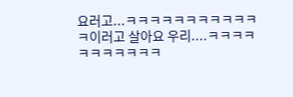요러고...ㅋㅋㅋㅋㅋㅋㅋㅋㅋㅋㅋㅋ이러고 살아요 우리....ㅋㅋㅋㅋㅋㅋㅋㅋㅋㅋㅋ